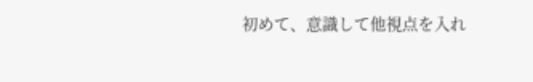初めて、意識して他視点を入れ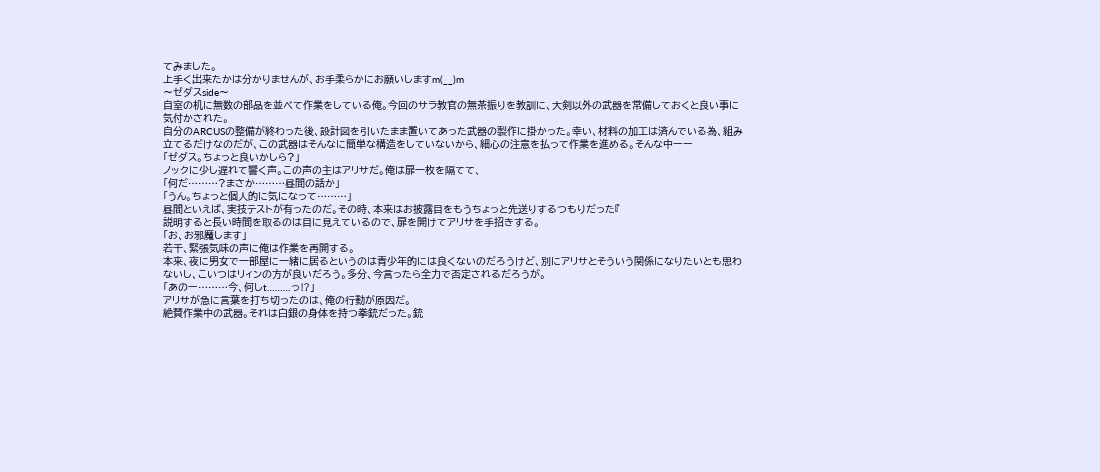てみました。
上手く出来たかは分かりませんが、お手柔らかにお願いしますm(__)m
〜ゼダスside〜
自室の机に無数の部品を並べて作業をしている俺。今回のサラ教官の無茶振りを教訓に、大剣以外の武器を常備しておくと良い事に気付かされた。
自分のARCUSの整備が終わった後、設計図を引いたまま置いてあった武器の製作に掛かった。幸い、材料の加工は済んでいる為、組み立てるだけなのだが、この武器はそんなに簡単な構造をしていないから、細心の注意を払って作業を進める。そんな中ーー
「ゼダス。ちょっと良いかしら?」
ノックに少し遅れて響く声。この声の主はアリサだ。俺は扉一枚を隔てて、
「何だ………?まさか………昼間の話か」
「うん。ちょっと個人的に気になって………」
昼間といえば、実技テストが有ったのだ。その時、本来はお披露目をもうちょっと先送りするつもりだった『
説明すると長い時間を取るのは目に見えているので、扉を開けてアリサを手招きする。
「お、お邪魔します」
若干、緊張気味の声に俺は作業を再開する。
本来、夜に男女で一部屋に一緒に居るというのは青少年的には良くないのだろうけど、別にアリサとそういう関係になりたいとも思わないし、こいつはリィンの方が良いだろう。多分、今言ったら全力で否定されるだろうが。
「あのー………今、何しt………っ⁉」
アリサが急に言葉を打ち切ったのは、俺の行動が原因だ。
絶賛作業中の武器。それは白銀の身体を持つ拳銃だった。銃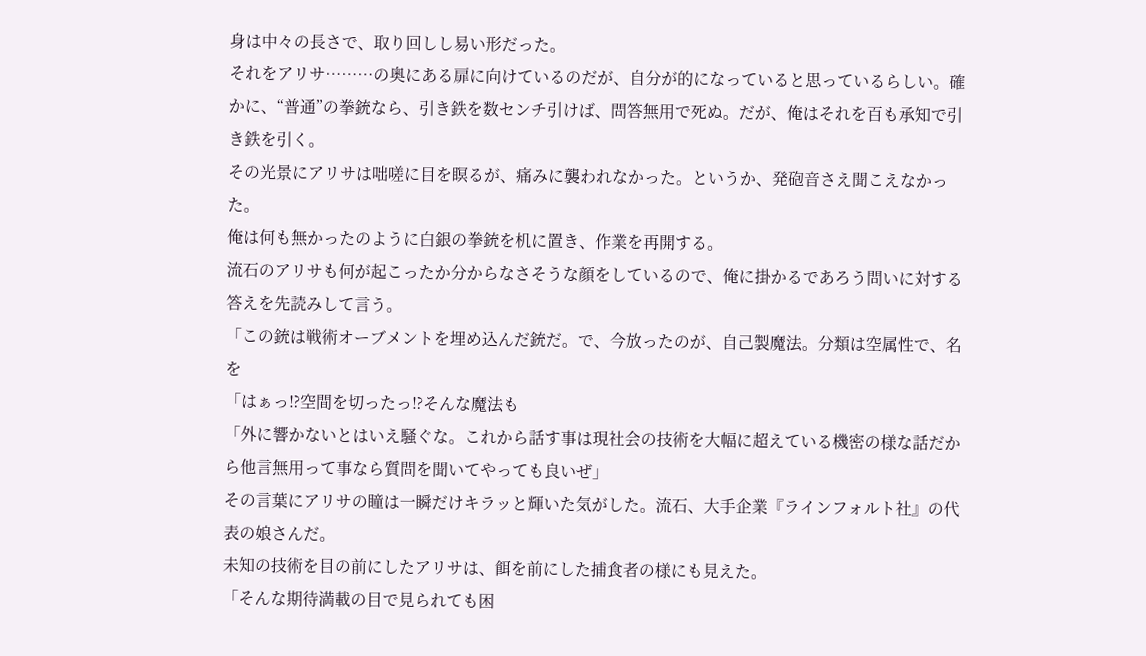身は中々の長さで、取り回しし易い形だった。
それをアリサ………の奥にある扉に向けているのだが、自分が的になっていると思っているらしい。確かに、“普通”の拳銃なら、引き鉄を数センチ引けば、問答無用で死ぬ。だが、俺はそれを百も承知で引き鉄を引く。
その光景にアリサは咄嗟に目を瞑るが、痛みに襲われなかった。というか、発砲音さえ聞こえなかった。
俺は何も無かったのように白銀の拳銃を机に置き、作業を再開する。
流石のアリサも何が起こったか分からなさそうな顔をしているので、俺に掛かるであろう問いに対する答えを先読みして言う。
「この銃は戦術オーブメントを埋め込んだ銃だ。で、今放ったのが、自己製魔法。分類は空属性で、名を
「はぁっ⁉空間を切ったっ⁉そんな魔法も
「外に響かないとはいえ騒ぐな。これから話す事は現社会の技術を大幅に超えている機密の様な話だから他言無用って事なら質問を聞いてやっても良いぜ」
その言葉にアリサの瞳は一瞬だけキラッと輝いた気がした。流石、大手企業『ラインフォルト社』の代表の娘さんだ。
未知の技術を目の前にしたアリサは、餌を前にした捕食者の様にも見えた。
「そんな期待満載の目で見られても困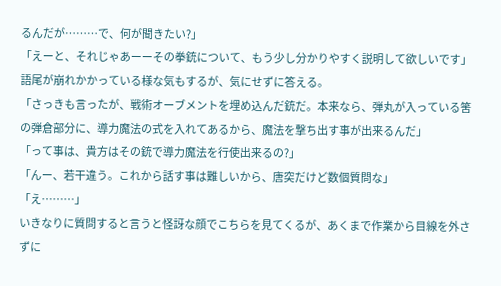るんだが………で、何が聞きたい?」
「えーと、それじゃあーーその拳銃について、もう少し分かりやすく説明して欲しいです」
語尾が崩れかかっている様な気もするが、気にせずに答える。
「さっきも言ったが、戦術オーブメントを埋め込んだ銃だ。本来なら、弾丸が入っている筈の弾倉部分に、導力魔法の式を入れてあるから、魔法を撃ち出す事が出来るんだ」
「って事は、貴方はその銃で導力魔法を行使出来るの?」
「んー、若干違う。これから話す事は難しいから、唐突だけど数個質問な」
「え………」
いきなりに質問すると言うと怪訝な顔でこちらを見てくるが、あくまで作業から目線を外さずに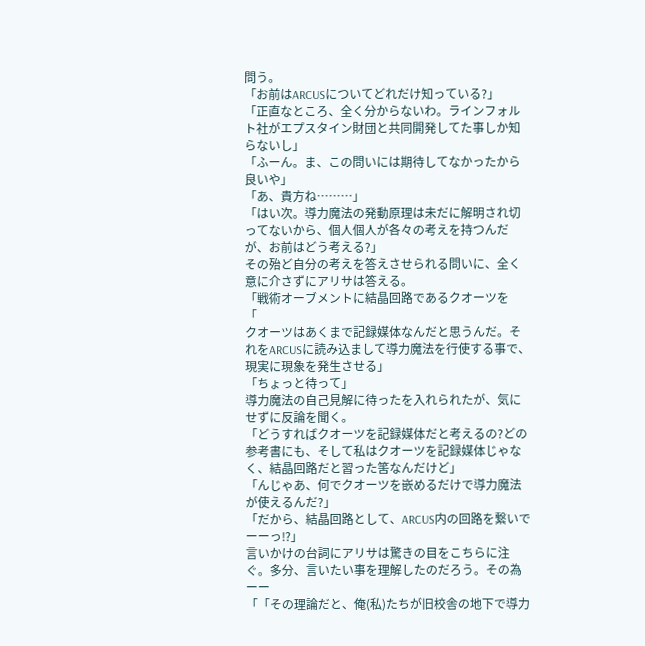問う。
「お前はARCUSについてどれだけ知っている?」
「正直なところ、全く分からないわ。ラインフォルト社がエプスタイン財団と共同開発してた事しか知らないし」
「ふーん。ま、この問いには期待してなかったから良いや」
「あ、貴方ね………」
「はい次。導力魔法の発動原理は未だに解明され切ってないから、個人個人が各々の考えを持つんだが、お前はどう考える?」
その殆ど自分の考えを答えさせられる問いに、全く意に介さずにアリサは答える。
「戦術オーブメントに結晶回路であるクオーツを
「
クオーツはあくまで記録媒体なんだと思うんだ。それをARCUSに読み込まして導力魔法を行使する事で、現実に現象を発生させる」
「ちょっと待って」
導力魔法の自己見解に待ったを入れられたが、気にせずに反論を聞く。
「どうすればクオーツを記録媒体だと考えるの?どの参考書にも、そして私はクオーツを記録媒体じゃなく、結晶回路だと習った筈なんだけど」
「んじゃあ、何でクオーツを嵌めるだけで導力魔法が使えるんだ?」
「だから、結晶回路として、ARCUS内の回路を繋いでーーっ⁉」
言いかけの台詞にアリサは驚きの目をこちらに注ぐ。多分、言いたい事を理解したのだろう。その為ーー
「「その理論だと、俺(私)たちが旧校舎の地下で導力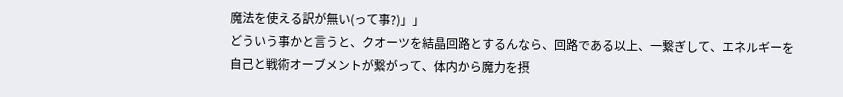魔法を使える訳が無い(って事?)」」
どういう事かと言うと、クオーツを結晶回路とするんなら、回路である以上、一繋ぎして、エネルギーを
自己と戦術オーブメントが繋がって、体内から魔力を摂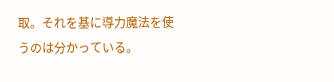取。それを基に導力魔法を使うのは分かっている。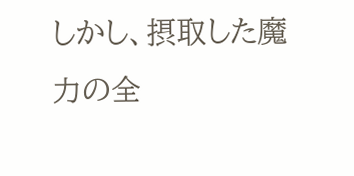しかし、摂取した魔力の全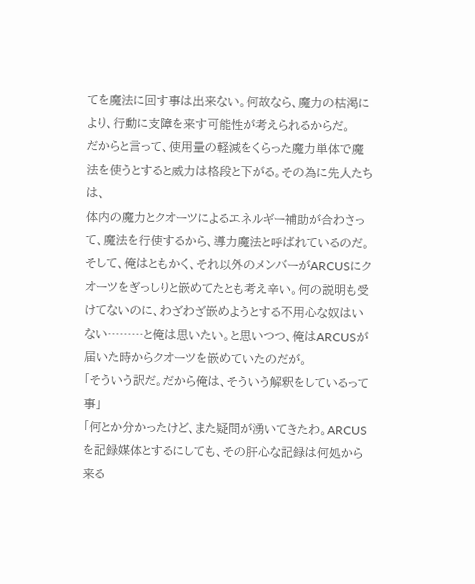てを魔法に回す事は出来ない。何故なら、魔力の枯渇により、行動に支障を来す可能性が考えられるからだ。
だからと言って、使用量の軽減をくらった魔力単体で魔法を使うとすると威力は格段と下がる。その為に先人たちは、
体内の魔力とクオーツによるエネルギー補助が合わさって、魔法を行使するから、導力魔法と呼ばれているのだ。
そして、俺はともかく、それ以外のメンバーがARCUSにクオーツをぎっしりと嵌めてたとも考え辛い。何の説明も受けてないのに、わざわざ嵌めようとする不用心な奴はいない………と俺は思いたい。と思いつつ、俺はARCUSが届いた時からクオーツを嵌めていたのだが。
「そういう訳だ。だから俺は、そういう解釈をしているって事」
「何とか分かったけど、また疑問が湧いてきたわ。ARCUSを記録媒体とするにしても、その肝心な記録は何処から来る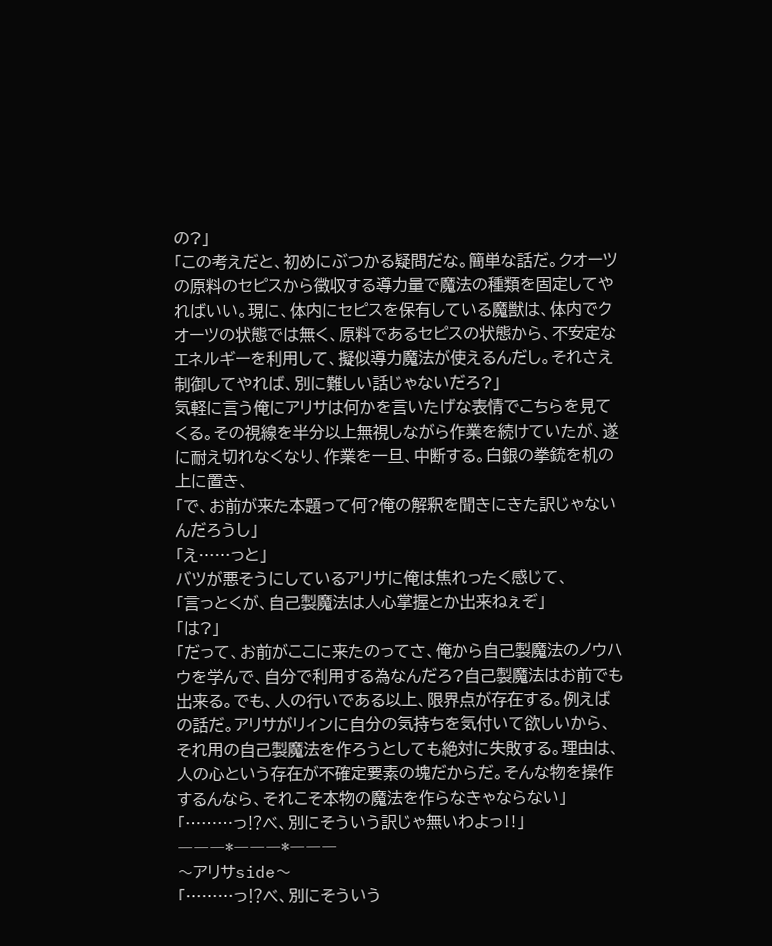の?」
「この考えだと、初めにぶつかる疑問だな。簡単な話だ。クオーツの原料のセピスから徴収する導力量で魔法の種類を固定してやればいい。現に、体内にセピスを保有している魔獣は、体内でクオーツの状態では無く、原料であるセピスの状態から、不安定なエネルギーを利用して、擬似導力魔法が使えるんだし。それさえ制御してやれば、別に難しい話じゃないだろ?」
気軽に言う俺にアリサは何かを言いたげな表情でこちらを見てくる。その視線を半分以上無視しながら作業を続けていたが、遂に耐え切れなくなり、作業を一旦、中断する。白銀の拳銃を机の上に置き、
「で、お前が来た本題って何?俺の解釈を聞きにきた訳じゃないんだろうし」
「え……っと」
バツが悪そうにしているアリサに俺は焦れったく感じて、
「言っとくが、自己製魔法は人心掌握とか出来ねぇぞ」
「は?」
「だって、お前がここに来たのってさ、俺から自己製魔法のノウハウを学んで、自分で利用する為なんだろ?自己製魔法はお前でも出来る。でも、人の行いである以上、限界点が存在する。例えばの話だ。アリサがリィンに自分の気持ちを気付いて欲しいから、それ用の自己製魔法を作ろうとしても絶対に失敗する。理由は、人の心という存在が不確定要素の塊だからだ。そんな物を操作するんなら、それこそ本物の魔法を作らなきゃならない」
「………っ⁉べ、別にそういう訳じゃ無いわよっ‼」
―――*―――*―――
〜アリサside〜
「………っ⁉べ、別にそういう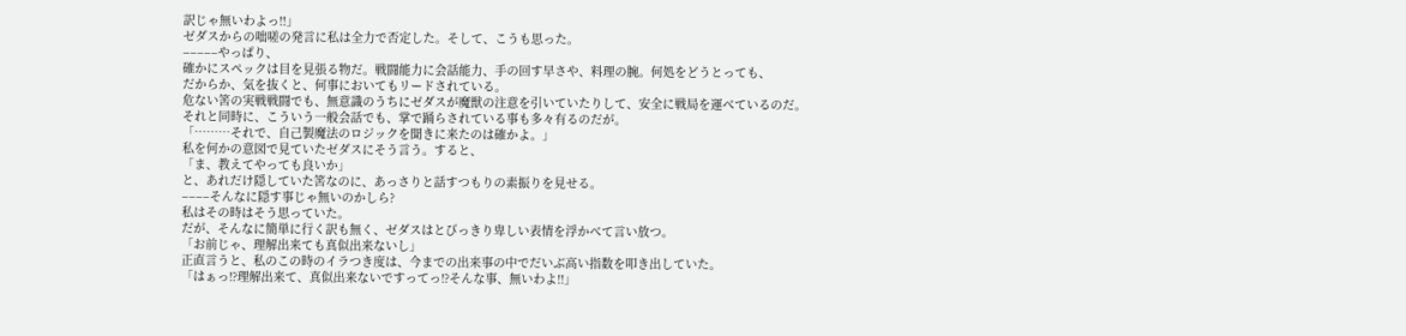訳じゃ無いわよっ‼」
ゼダスからの咄嗟の発言に私は全力で否定した。そして、こうも思った。
–––––やっぱり、
確かにスペックは目を見張る物だ。戦闘能力に会話能力、手の回す早さや、料理の腕。何処をどうとっても、
だからか、気を抜くと、何事においてもリードされている。
危ない筈の実戦戦闘でも、無意識のうちにゼダスが魔獣の注意を引いていたりして、安全に戦局を運べているのだ。
それと同時に、こういう一般会話でも、掌で踊らされている事も多々有るのだが。
「………それで、自己製魔法のロジックを聞きに来たのは確かよ。」
私を何かの意図で見ていたゼダスにそう言う。すると、
「ま、教えてやっても良いか」
と、あれだけ隠していた筈なのに、あっさりと話すつもりの素振りを見せる。
––––そんなに隠す事じゃ無いのかしら?
私はその時はそう思っていた。
だが、そんなに簡単に行く訳も無く、ゼダスはとびっきり卑しい表情を浮かべて言い放つ。
「お前じゃ、理解出来ても真似出来ないし」
正直言うと、私のこの時のイラつき度は、今までの出来事の中でだいぶ高い指数を叩き出していた。
「はぁっ⁉理解出来て、真似出来ないですってっ⁉そんな事、無いわよ‼」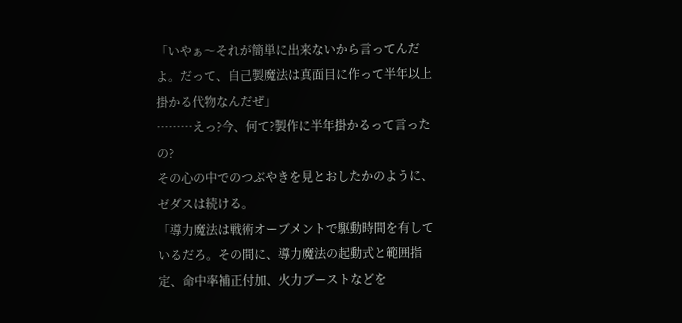「いやぁ〜それが簡単に出来ないから言ってんだよ。だって、自己製魔法は真面目に作って半年以上掛かる代物なんだぜ」
………えっ?今、何て?製作に半年掛かるって言ったの?
その心の中でのつぶやきを見とおしたかのように、ゼダスは続ける。
「導力魔法は戦術オーブメントで駆動時間を有しているだろ。その間に、導力魔法の起動式と範囲指定、命中率補正付加、火力ブーストなどを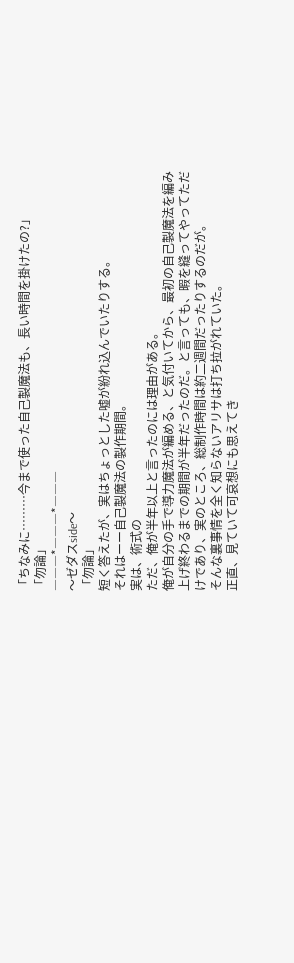「ちなみに………今まで使った自己製魔法も、長い時間を掛けたの?」
「勿論」
―――*―――*―――
〜ゼダスside〜
「勿論」
短く答えたが、実はちょっとした嘘が紛れ込んでいたりする。
それはーー自己製魔法の製作期間。
実は、術式の
ただ、俺が半年以上と言ったのには理由がある。
俺が自分の手で導力魔法が編める、と気付いてから、最初の自己製魔法を編み上げ終わるまでの期間が半年だったのだ。と言っても、暇を縫ってやってただけであり、実のところ、総制作時間は約二週間だったりするのだが。
そんな裏事情を全く知らないアリサは打ち拉がれていた。
正直、見ていて可哀想にも思えてき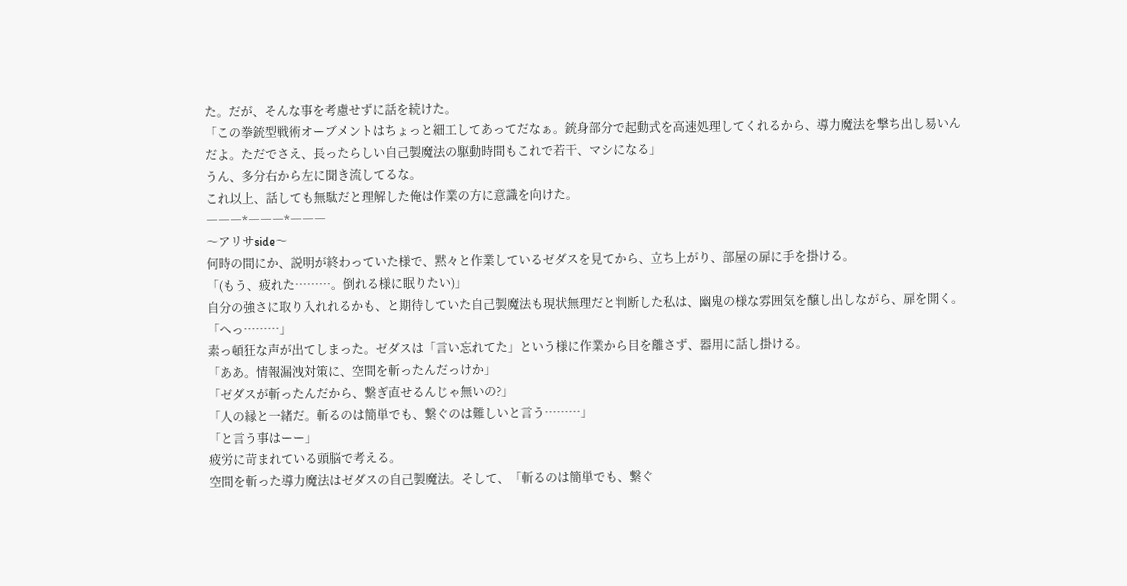た。だが、そんな事を考慮せずに話を続けた。
「この拳銃型戦術オーブメントはちょっと細工してあってだなぁ。銃身部分で起動式を高速処理してくれるから、導力魔法を撃ち出し易いんだよ。ただでさえ、長ったらしい自己製魔法の駆動時間もこれで若干、マシになる」
うん、多分右から左に聞き流してるな。
これ以上、話しても無駄だと理解した俺は作業の方に意識を向けた。
―――*―――*―――
〜アリサside〜
何時の間にか、説明が終わっていた様で、黙々と作業しているゼダスを見てから、立ち上がり、部屋の扉に手を掛ける。
「(もう、疲れた………。倒れる様に眠りたい)」
自分の強さに取り入れれるかも、と期待していた自己製魔法も現状無理だと判断した私は、幽鬼の様な雰囲気を醸し出しながら、扉を開く。
「へっ………」
素っ頓狂な声が出てしまった。ゼダスは「言い忘れてた」という様に作業から目を離さず、器用に話し掛ける。
「ああ。情報漏洩対策に、空間を斬ったんだっけか」
「ゼダスが斬ったんだから、繋ぎ直せるんじゃ無いの?」
「人の縁と一緒だ。斬るのは簡単でも、繋ぐのは難しいと言う………」
「と言う事はーー」
疲労に苛まれている頭脳で考える。
空間を斬った導力魔法はゼダスの自己製魔法。そして、「斬るのは簡単でも、繋ぐ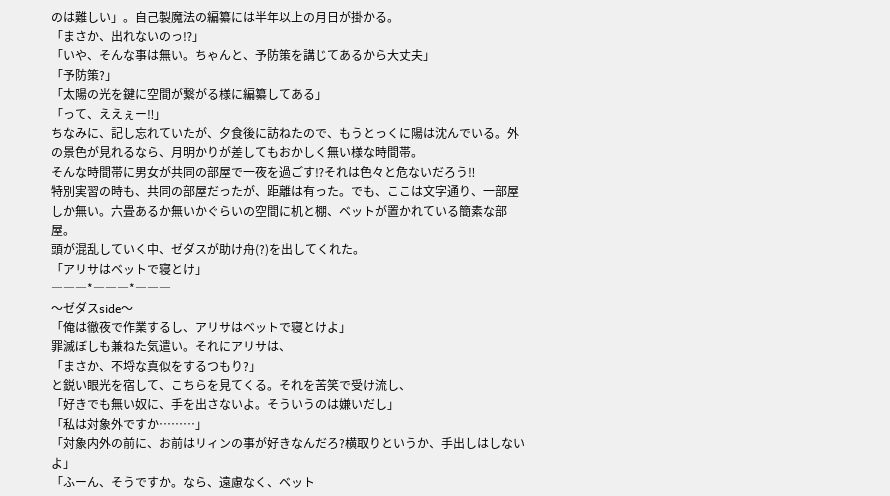のは難しい」。自己製魔法の編纂には半年以上の月日が掛かる。
「まさか、出れないのっ⁉」
「いや、そんな事は無い。ちゃんと、予防策を講じてあるから大丈夫」
「予防策?」
「太陽の光を鍵に空間が繋がる様に編纂してある」
「って、ええぇー‼」
ちなみに、記し忘れていたが、夕食後に訪ねたので、もうとっくに陽は沈んでいる。外の景色が見れるなら、月明かりが差してもおかしく無い様な時間帯。
そんな時間帯に男女が共同の部屋で一夜を過ごす⁉それは色々と危ないだろう‼
特別実習の時も、共同の部屋だったが、距離は有った。でも、ここは文字通り、一部屋しか無い。六畳あるか無いかぐらいの空間に机と棚、ベットが置かれている簡素な部屋。
頭が混乱していく中、ゼダスが助け舟(?)を出してくれた。
「アリサはベットで寝とけ」
―――*―――*―――
〜ゼダスside〜
「俺は徹夜で作業するし、アリサはベットで寝とけよ」
罪滅ぼしも兼ねた気遣い。それにアリサは、
「まさか、不埒な真似をするつもり?」
と鋭い眼光を宿して、こちらを見てくる。それを苦笑で受け流し、
「好きでも無い奴に、手を出さないよ。そういうのは嫌いだし」
「私は対象外ですか………」
「対象内外の前に、お前はリィンの事が好きなんだろ?横取りというか、手出しはしないよ」
「ふーん、そうですか。なら、遠慮なく、ベット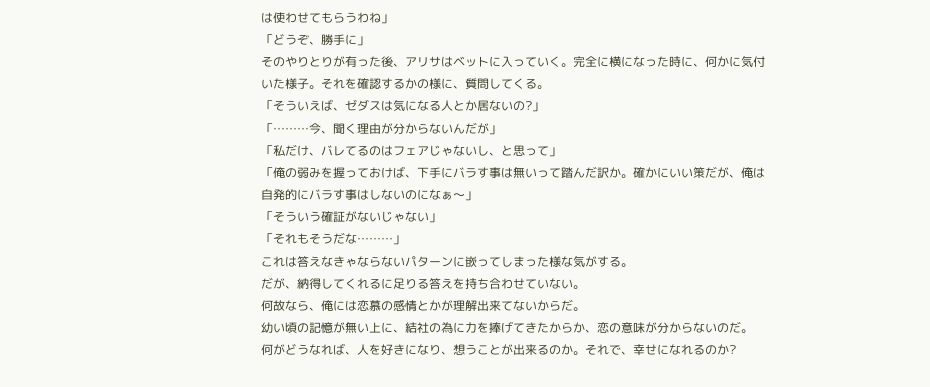は使わせてもらうわね」
「どうぞ、勝手に」
そのやりとりが有った後、アリサはベットに入っていく。完全に横になった時に、何かに気付いた様子。それを確認するかの様に、質問してくる。
「そういえば、ゼダスは気になる人とか居ないの?」
「………今、聞く理由が分からないんだが」
「私だけ、バレてるのはフェアじゃないし、と思って」
「俺の弱みを握っておけば、下手にバラす事は無いって踏んだ訳か。確かにいい策だが、俺は自発的にバラす事はしないのになぁ〜」
「そういう確証がないじゃない」
「それもそうだな………」
これは答えなきゃならないパターンに嵌ってしまった様な気がする。
だが、納得してくれるに足りる答えを持ち合わせていない。
何故なら、俺には恋慕の感情とかが理解出来てないからだ。
幼い頃の記憶が無い上に、結社の為に力を捧げてきたからか、恋の意味が分からないのだ。
何がどうなれば、人を好きになり、想うことが出来るのか。それで、幸せになれるのか?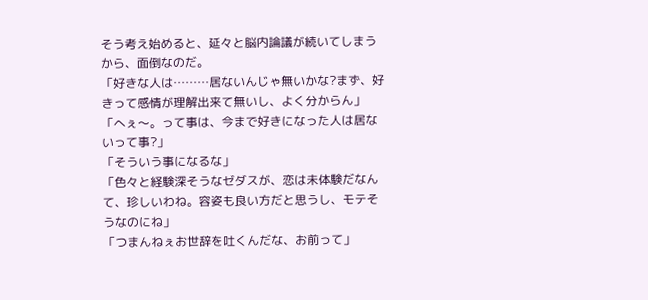そう考え始めると、延々と脳内論議が続いてしまうから、面倒なのだ。
「好きな人は………居ないんじゃ無いかな?まず、好きって感情が理解出来て無いし、よく分からん」
「へぇ〜。って事は、今まで好きになった人は居ないって事?」
「そういう事になるな」
「色々と経験深そうなゼダスが、恋は未体験だなんて、珍しいわね。容姿も良い方だと思うし、モテそうなのにね」
「つまんねぇお世辞を吐くんだな、お前って」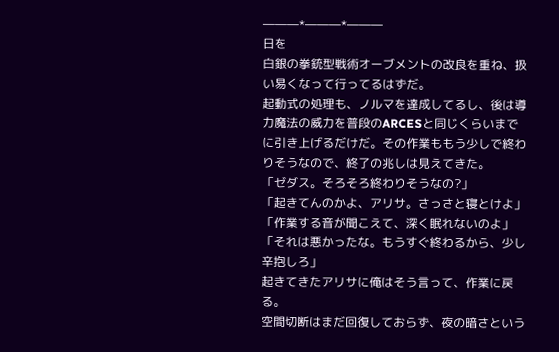―――*―――*―――
日を
白銀の拳銃型戦術オーブメントの改良を重ね、扱い易くなって行ってるはずだ。
起動式の処理も、ノルマを達成してるし、後は導力魔法の威力を普段のARCESと同じくらいまでに引き上げるだけだ。その作業ももう少しで終わりそうなので、終了の兆しは見えてきた。
「ゼダス。そろそろ終わりそうなの?」
「起きてんのかよ、アリサ。さっさと寝とけよ」
「作業する音が聞こえて、深く眠れないのよ」
「それは悪かったな。もうすぐ終わるから、少し辛抱しろ」
起きてきたアリサに俺はそう言って、作業に戻る。
空間切断はまだ回復しておらず、夜の暗さという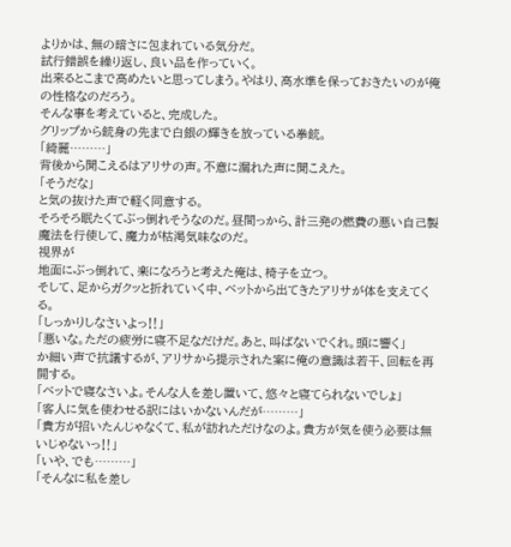よりかは、無の暗さに包まれている気分だ。
試行錯誤を繰り返し、良い品を作っていく。
出来るとこまで高めたいと思ってしまう。やはり、高水準を保っておきたいのが俺の性格なのだろう。
そんな事を考えていると、完成した。
グリップから銃身の先まで白銀の輝きを放っている拳銃。
「綺麗………」
背後から聞こえるはアリサの声。不意に漏れた声に聞こえた。
「そうだな」
と気の抜けた声で軽く同意する。
そろそろ眠たくてぶっ倒れそうなのだ。昼間っから、計三発の燃費の悪い自己製魔法を行使して、魔力が枯渇気味なのだ。
視界が
地面にぶっ倒れて、楽になろうと考えた俺は、椅子を立つ。
そして、足からガクッと折れていく中、ベットから出てきたアリサが体を支えてくる。
「しっかりしなさいよっ‼」
「悪いな。ただの疲労に寝不足なだけだ。あと、叫ばないでくれ。頭に響く」
か細い声で抗議するが、アリサから提示された案に俺の意識は若干、回転を再開する。
「ベットで寝なさいよ。そんな人を差し置いて、悠々と寝てられないでしょ」
「客人に気を使わせる訳にはいかないんだが………」
「貴方が招いたんじゃなくて、私が訪れただけなのよ。貴方が気を使う必要は無いじゃないっ‼」
「いや、でも………」
「そんなに私を差し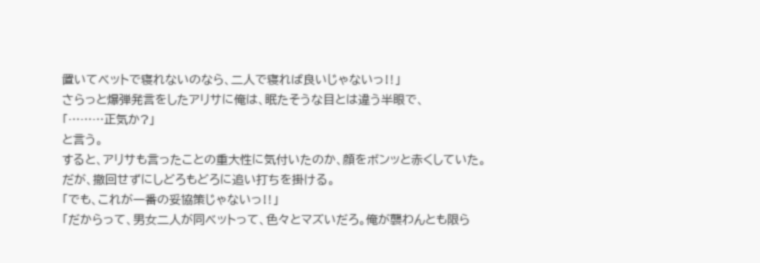置いてベットで寝れないのなら、二人で寝れば良いじゃないっ‼」
さらっと爆弾発言をしたアリサに俺は、眠たそうな目とは違う半眼で、
「………正気か?」
と言う。
すると、アリサも言ったことの重大性に気付いたのか、顔をボンッと赤くしていた。
だが、撤回せずにしどろもどろに追い打ちを掛ける。
「でも、これが一番の妥協策じゃないっ‼」
「だからって、男女二人が同ベットって、色々とマズいだろ。俺が襲わんとも限ら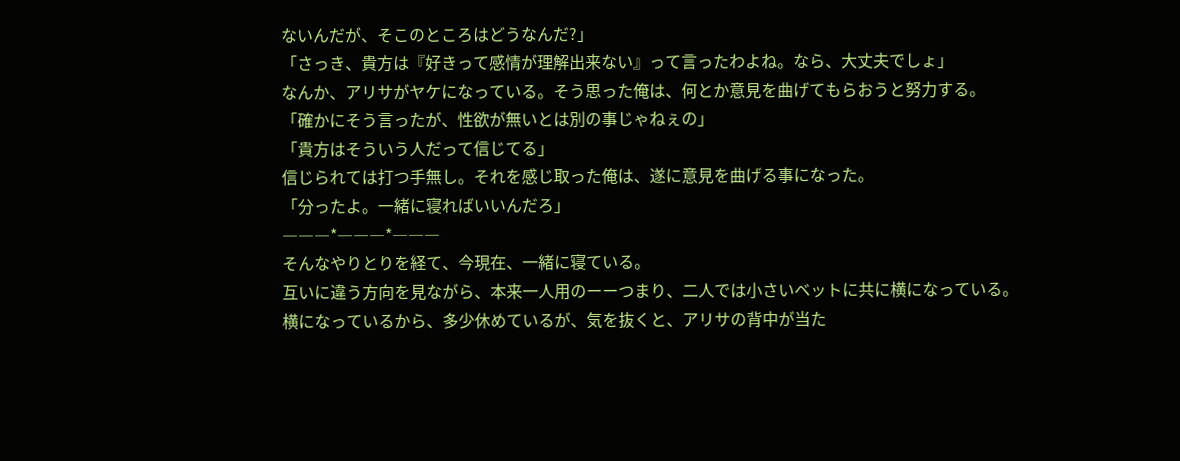ないんだが、そこのところはどうなんだ?」
「さっき、貴方は『好きって感情が理解出来ない』って言ったわよね。なら、大丈夫でしょ」
なんか、アリサがヤケになっている。そう思った俺は、何とか意見を曲げてもらおうと努力する。
「確かにそう言ったが、性欲が無いとは別の事じゃねぇの」
「貴方はそういう人だって信じてる」
信じられては打つ手無し。それを感じ取った俺は、遂に意見を曲げる事になった。
「分ったよ。一緒に寝ればいいんだろ」
―――*―――*―――
そんなやりとりを経て、今現在、一緒に寝ている。
互いに違う方向を見ながら、本来一人用のーーつまり、二人では小さいベットに共に横になっている。
横になっているから、多少休めているが、気を抜くと、アリサの背中が当た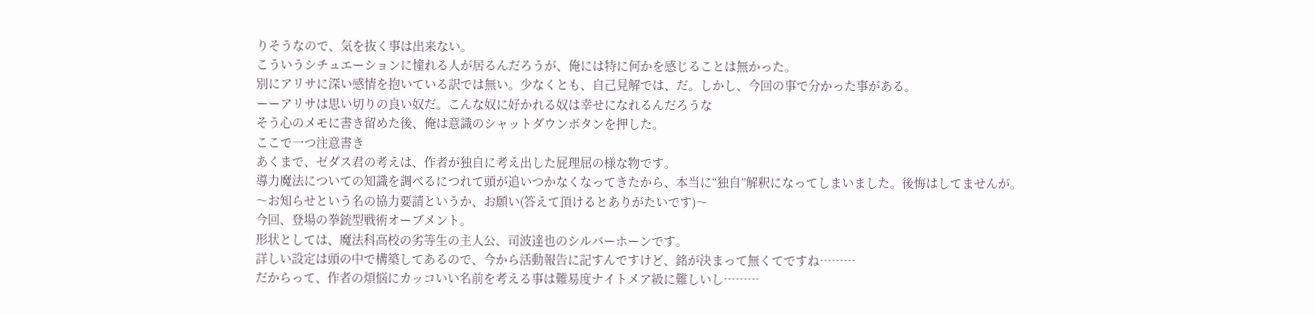りそうなので、気を抜く事は出来ない。
こういうシチュエーションに憧れる人が居るんだろうが、俺には特に何かを感じることは無かった。
別にアリサに深い感情を抱いている訳では無い。少なくとも、自己見解では、だ。しかし、今回の事で分かった事がある。
ーーアリサは思い切りの良い奴だ。こんな奴に好かれる奴は幸せになれるんだろうな
そう心のメモに書き留めた後、俺は意識のシャットダウンボタンを押した。
ここで一つ注意書き
あくまで、ゼダス君の考えは、作者が独自に考え出した屁理屈の様な物です。
導力魔法についての知識を調べるにつれて頭が追いつかなくなってきたから、本当に“独自”解釈になってしまいました。後悔はしてませんが。
〜お知らせという名の協力要請というか、お願い(答えて頂けるとありがたいです)〜
今回、登場の拳銃型戦術オーブメント。
形状としては、魔法科高校の劣等生の主人公、司波達也のシルバーホーンです。
詳しい設定は頭の中で構築してあるので、今から活動報告に記すんですけど、銘が決まって無くてですね………
だからって、作者の煩悩にカッコいい名前を考える事は難易度ナイトメア級に難しいし………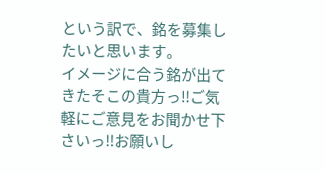という訳で、銘を募集したいと思います。
イメージに合う銘が出てきたそこの貴方っ‼ご気軽にご意見をお聞かせ下さいっ‼お願いし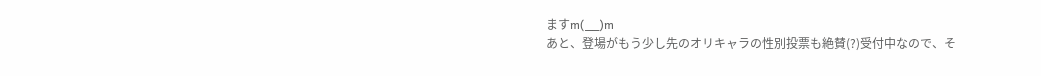ますm(__)m
あと、登場がもう少し先のオリキャラの性別投票も絶賛(?)受付中なので、そ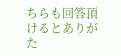ちらも回答頂けるとありがた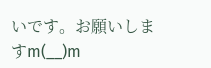いです。お願いしますm(__)m